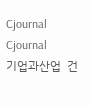Cjournal
Cjournal
기업과산업  건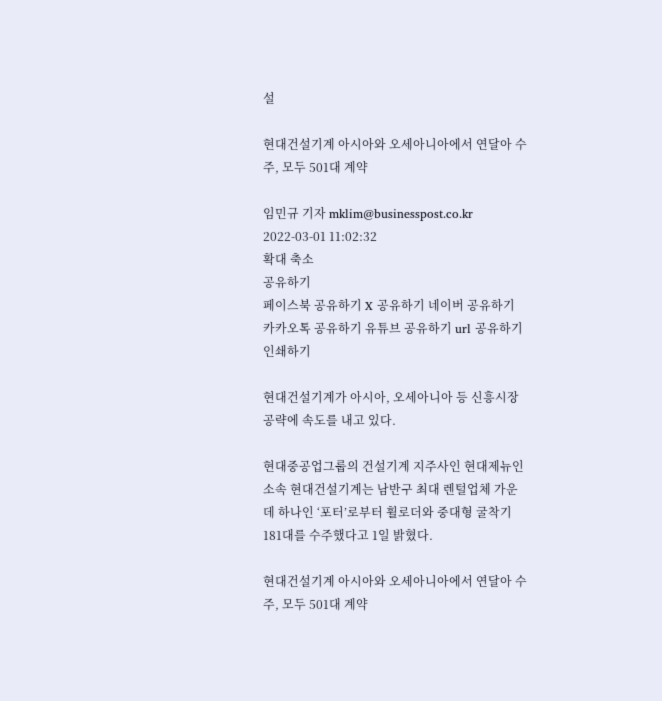설

현대건설기계 아시아와 오세아니아에서 연달아 수주, 모두 501대 계약

임민규 기자 mklim@businesspost.co.kr 2022-03-01 11:02:32
확대 축소
공유하기
페이스북 공유하기 X 공유하기 네이버 공유하기 카카오톡 공유하기 유튜브 공유하기 url 공유하기 인쇄하기

현대건설기계가 아시아, 오세아니아 등 신흥시장 공략에 속도를 내고 있다.

현대중공업그룹의 건설기계 지주사인 현대제뉴인 소속 현대건설기계는 남반구 최대 렌털업체 가운데 하나인 ‘포터’로부터 휠로더와 중대형 굴착기 181대를 수주했다고 1일 밝혔다.

현대건설기계 아시아와 오세아니아에서 연달아 수주, 모두 501대 계약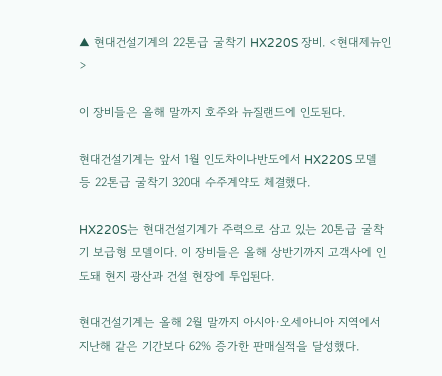▲ 현대건설기계의 22톤급 굴착기 HX220S 장비. <현대제뉴인>

이 장비들은 올해 말까지 호주와 뉴질랜드에 인도된다.

현대건설기계는 앞서 1월 인도차이나반도에서 HX220S 모델 등 22톤급 굴착기 320대 수주계약도 체결했다.

HX220S는 현대건설기계가 주력으로 삼고 있는 20톤급 굴착기 보급형 모델이다. 이 장비들은 올해 상반기까지 고객사에 인도돼 현지 광산과 건설 현장에 투입된다.

현대건설기계는 올해 2월 말까지 아시아·오세아니아 지역에서 지난해 같은 기간보다 62% 증가한 판매실적을 달성했다.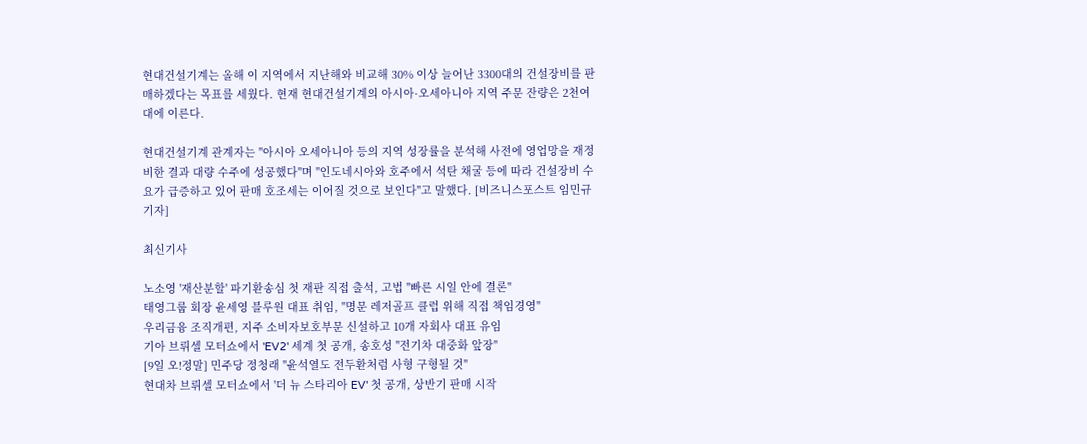현대건설기계는 올해 이 지역에서 지난해와 비교해 30% 이상 늘어난 3300대의 건설장비를 판매하겠다는 목표를 세웠다. 현재 현대건설기계의 아시아·오세아니아 지역 주문 잔량은 2천여 대에 이른다.

현대건설기계 관계자는 "아시아 오세아니아 등의 지역 성장률을 분석해 사전에 영업망을 재정비한 결과 대량 수주에 성공했다"며 "인도네시아와 호주에서 석탄 채굴 등에 따라 건설장비 수요가 급증하고 있어 판매 호조세는 이어질 것으로 보인다"고 말했다. [비즈니스포스트 임민규 기자]

최신기사

노소영 '재산분할' 파기환송심 첫 재판 직접 출석, 고법 "빠른 시일 안에 결론"
태영그룹 회장 윤세영 블루원 대표 취임, "명문 레저골프 클럽 위해 직접 책임경영"
우리금융 조직개편, 지주 소비자보호부문 신설하고 10개 자회사 대표 유임
기아 브뤼셀 모터쇼에서 'EV2' 세계 첫 공개, 송호성 "전기차 대중화 앞장"
[9일 오!정말] 민주당 정청래 "윤석열도 전두환처럼 사형 구형될 것"
현대차 브뤼셀 모터쇼에서 '더 뉴 스타리아 EV' 첫 공개, 상반기 판매 시작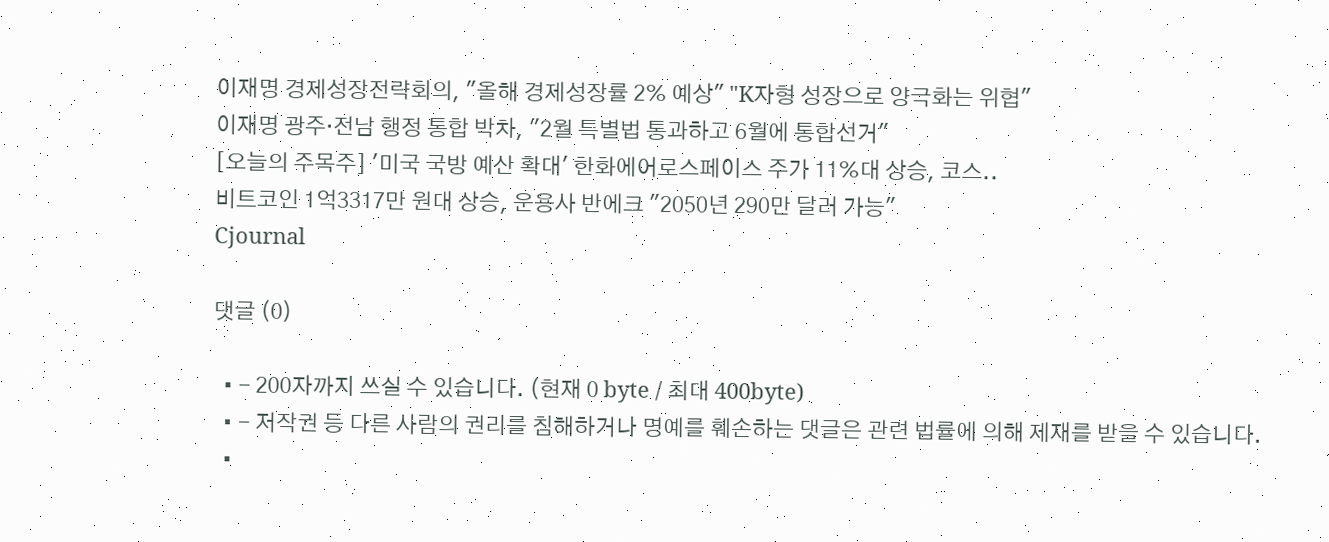이재명 경제성장전략회의, "올해 경제성장률 2% 예상" "K자형 성장으로 양극화는 위협"
이재명 광주·전남 행정 통합 박차, "2월 특별법 통과하고 6월에 통합선거"
[오늘의 주목주] '미국 국방 예산 확대' 한화에어로스페이스 주가 11%대 상승, 코스..
비트코인 1억3317만 원대 상승, 운용사 반에크 "2050년 290만 달러 가능"
Cjournal

댓글 (0)

  • - 200자까지 쓰실 수 있습니다. (현재 0 byte / 최대 400byte)
  • - 저작권 등 다른 사람의 권리를 침해하거나 명예를 훼손하는 댓글은 관련 법률에 의해 제재를 받을 수 있습니다.
  •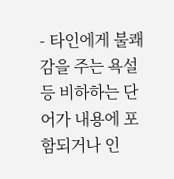- 타인에게 불쾌감을 주는 욕설 등 비하하는 단어가 내용에 포함되거나 인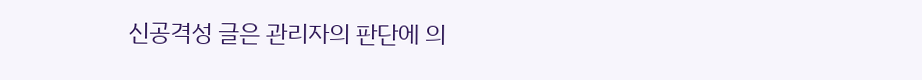신공격성 글은 관리자의 판단에 의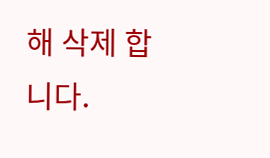해 삭제 합니다.